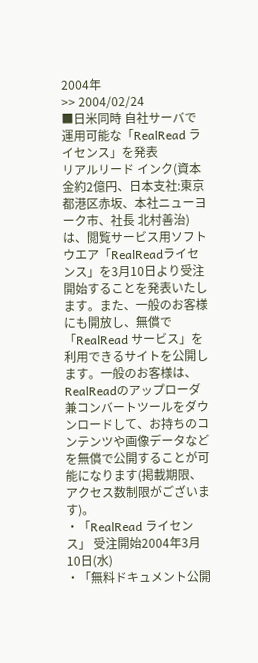2004年
>> 2004/02/24
■日米同時 自社サーバで運用可能な「RealRead ライセンス」を発表
リアルリード インク(資本金約2億円、日本支社:東京都港区赤坂、本社ニューヨーク市、社長 北村善治)は、閲覧サービス用ソフトウエア「RealReadライセンス」を3月10日より受注開始することを発表いたします。また、一般のお客様にも開放し、無償で「RealRead サービス」を利用できるサイトを公開します。一般のお客様は、RealReadのアップローダ兼コンバートツールをダウンロードして、お持ちのコンテンツや画像データなどを無償で公開することが可能になります(掲載期限、アクセス数制限がございます)。
・「RealRead ライセンス」 受注開始2004年3月10日(水)
・「無料ドキュメント公開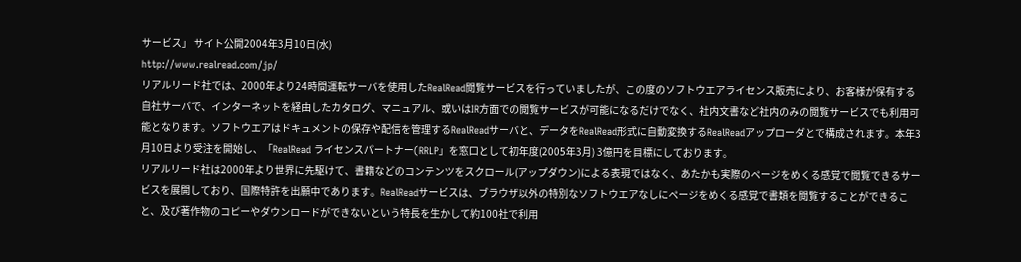サービス」 サイト公開2004年3月10日(水)
http://www.realread.com/jp/
リアルリード社では、2000年より24時間運転サーバを使用したRealRead閲覧サービスを行っていましたが、この度のソフトウエアライセンス販売により、お客様が保有する自社サーバで、インターネットを経由したカタログ、マニュアル、或いはIR方面での閲覧サービスが可能になるだけでなく、社内文書など社内のみの閲覧サービスでも利用可能となります。ソフトウエアはドキュメントの保存や配信を管理するRealReadサーバと、データをRealRead形式に自動変換するRealReadアップローダとで構成されます。本年3月10日より受注を開始し、「RealRead ライセンスパートナー(RRLP」を窓口として初年度(2005年3月) 3億円を目標にしております。
リアルリード社は2000年より世界に先駆けて、書籍などのコンテンツをスクロール(アップダウン)による表現ではなく、あたかも実際のページをめくる感覚で閲覧できるサービスを展開しており、国際特許を出願中であります。RealReadサービスは、ブラウザ以外の特別なソフトウエアなしにページをめくる感覚で書類を閲覧することができること、及び著作物のコピーやダウンロードができないという特長を生かして約100社で利用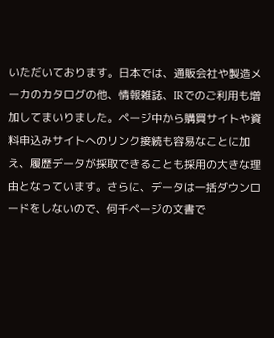いただいております。日本では、通販会社や製造メーカのカタログの他、情報雑誌、IRでのご利用も増加してまいりました。ページ中から購買サイトや資料申込みサイトへのリンク接続も容易なことに加え、履歴データが採取できることも採用の大きな理由となっています。さらに、データは一括ダウンロードをしないので、何千ページの文書で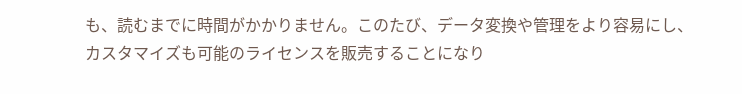も、読むまでに時間がかかりません。このたび、データ変換や管理をより容易にし、カスタマイズも可能のライセンスを販売することになり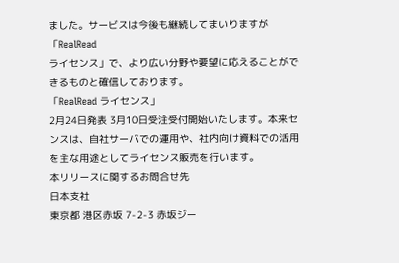ました。サービスは今後も継続してまいりますが「RealRead
ライセンス」で、より広い分野や要望に応えることができるものと確信しております。
「RealRead ライセンス」
2月24日発表 3月10日受注受付開始いたします。本来センスは、自社サーバでの運用や、社内向け資料での活用を主な用途としてライセンス販売を行います。
本リリースに関するお問合せ先
日本支社
東京都 港区赤坂 7-2-3 赤坂ジー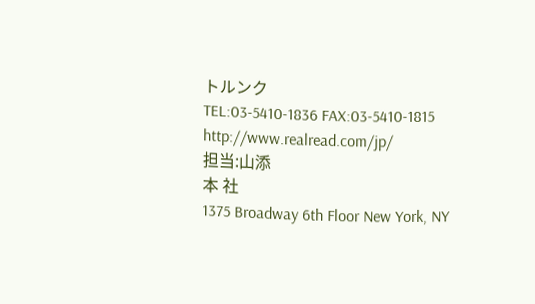トルンク
TEL:03-5410-1836 FAX:03-5410-1815
http://www.realread.com/jp/
担当:山添
本 社
1375 Broadway 6th Floor New York, NY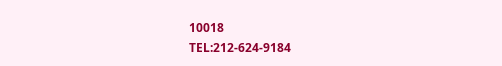10018
TEL:212-624-9184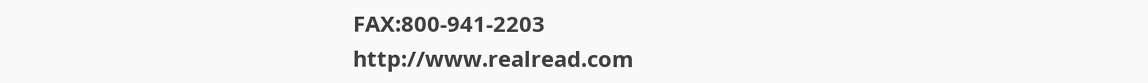FAX:800-941-2203
http://www.realread.com